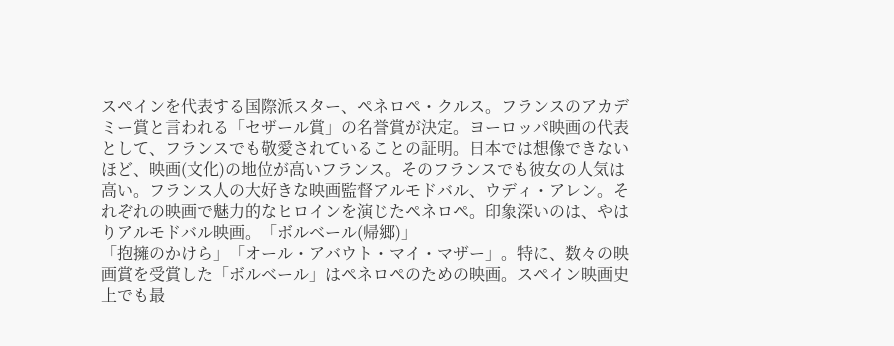スペインを代表する国際派スター、ペネロペ・クルス。フランスのアカデミー賞と言われる「セザール賞」の名誉賞が決定。ヨーロッパ映画の代表として、フランスでも敬愛されていることの証明。日本では想像できないほど、映画(文化)の地位が高いフランス。そのフランスでも彼女の人気は高い。フランス人の大好きな映画監督アルモドバル、ウディ・アレン。それぞれの映画で魅力的なヒロインを演じたペネロペ。印象深いのは、やはりアルモドバル映画。「ボルベール(帰郷)」
「抱擁のかけら」「オール・アバウト・マイ・マザー」。特に、数々の映画賞を受賞した「ボルベール」はペネロペのための映画。スペイン映画史上でも最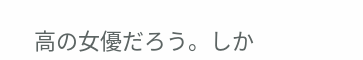高の女優だろう。しか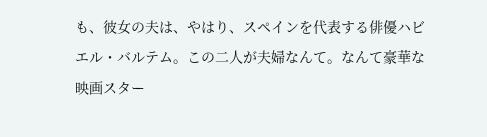も、彼女の夫は、やはり、スペインを代表する俳優ハビエル・バルテム。この二人が夫婦なんて。なんて豪華な映画スター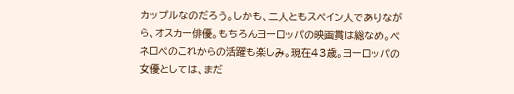カップルなのだろう。しかも、二人ともスペイン人でありながら、オスカー俳優。もちろんヨーロッパの映画賞は総なめ。ペネロペのこれからの活躍も楽しみ。現在43歳。ヨーロッパの女優としては、まだ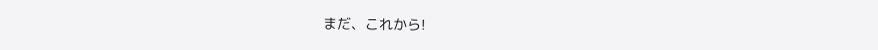まだ、これから!